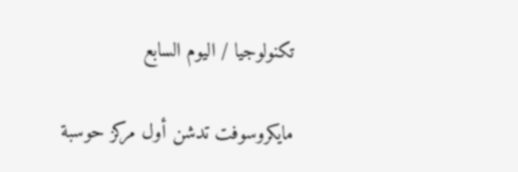تكنولوجيا / اليوم السابع

مايكروسوفت تدشن أول مركز حوسبة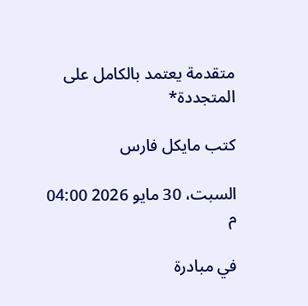متقدمة يعتمد بالكامل على المتجددة*

كتب مايكل فارس

السبت، 30 مايو 2026 04:00 م

في مبادرة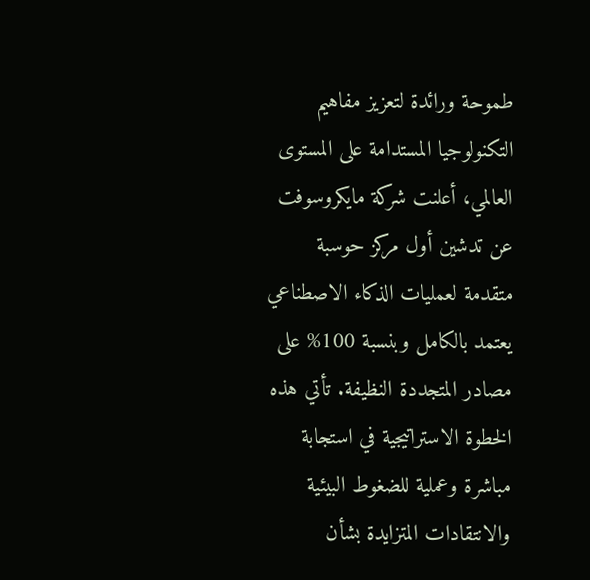طموحة ورائدة لتعزيز مفاهيم التكنولوجيا المستدامة على المستوى العالمي، أعلنت شركة مايكروسوفت عن تدشين أول مركز حوسبة متقدمة لعمليات الذكاء الاصطناعي يعتمد بالكامل وبنسبة 100% على مصادر المتجددة النظيفة. تأتي هذه الخطوة الاستراتيجية في استجابة مباشرة وعملية للضغوط البيئية والانتقادات المتزايدة بشأن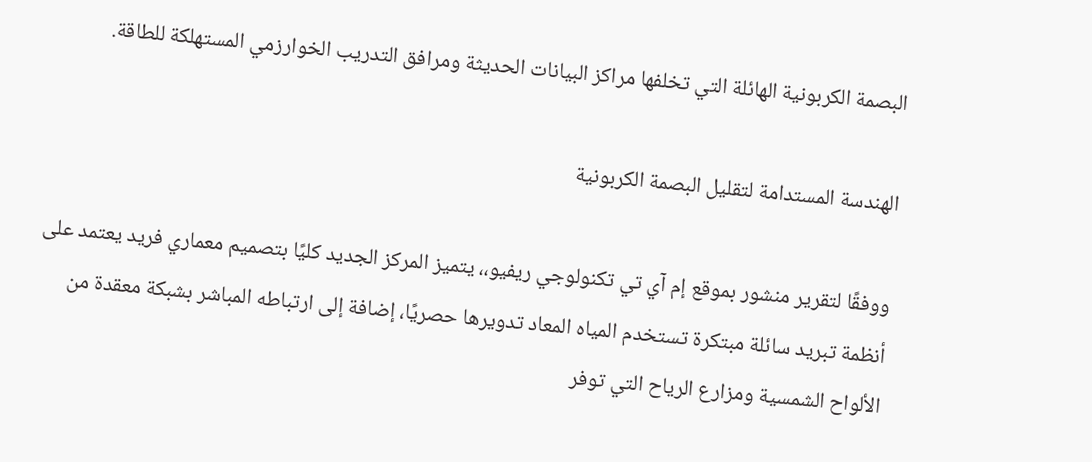البصمة الكربونية الهائلة التي تخلفها مراكز البيانات الحديثة ومرافق التدريب الخوارزمي المستهلكة للطاقة.

الهندسة المستدامة لتقليل البصمة الكربونية

ووفقًا لتقرير منشور بموقع إم آي تي تكنولوجي ريفيو،، يتميز المركز الجديد كليًا بتصميم معماري فريد يعتمد على أنظمة تبريد سائلة مبتكرة تستخدم المياه المعاد تدويرها حصريًا، إضافة إلى ارتباطه المباشر بشبكة معقدة من الألواح الشمسية ومزارع الرياح التي توفر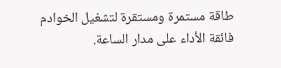طاقة مستمرة ومستقرة لتشغيل الخوادم فائقة الأداء على مدار الساعة.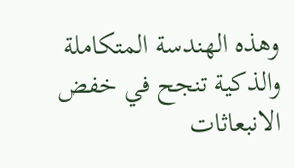وهذه الهندسة المتكاملة والذكية تنجح في خفض الانبعاثات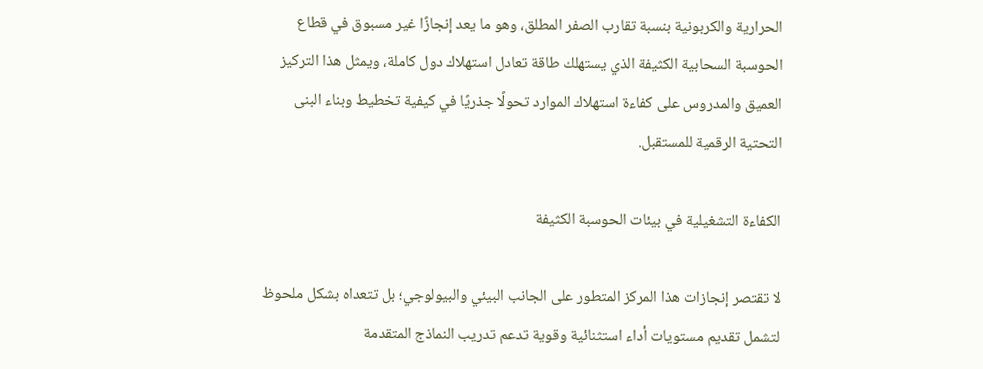الحرارية والكربونية بنسبة تقارب الصفر المطلق، وهو ما يعد إنجازًا غير مسبوق في قطاع الحوسبة السحابية الكثيفة الذي يستهلك طاقة تعادل استهلاك دول كاملة، ويمثل هذا التركيز العميق والمدروس على كفاءة استهلاك الموارد تحولًا جذريًا في كيفية تخطيط وبناء البنى التحتية الرقمية للمستقبل.

الكفاءة التشغيلية في بيئات الحوسبة الكثيفة

لا تقتصر إنجازات هذا المركز المتطور على الجانب البيئي والبيولوجي؛ بل تتعداه بشكل ملحوظ لتشمل تقديم مستويات أداء استثنائية وقوية تدعم تدريب النماذج المتقدمة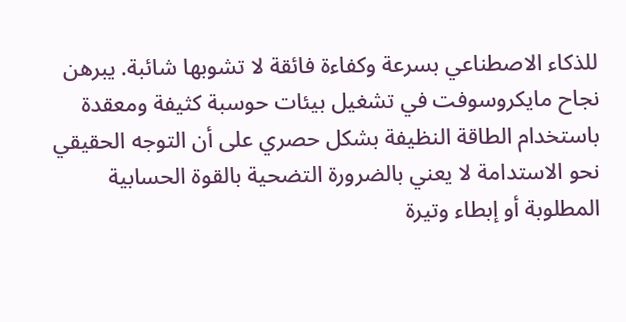للذكاء الاصطناعي بسرعة وكفاءة فائقة لا تشوبها شائبة. يبرهن نجاح مايكروسوفت في تشغيل بيئات حوسبة كثيفة ومعقدة باستخدام الطاقة النظيفة بشكل حصري على أن التوجه الحقيقي نحو الاستدامة لا يعني بالضرورة التضحية بالقوة الحسابية المطلوبة أو إبطاء وتيرة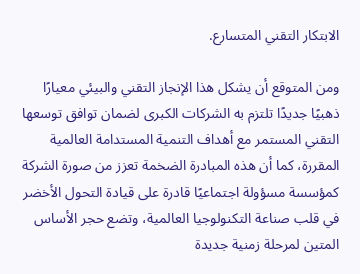الابتكار التقني المتسارع.

ومن المتوقع أن يشكل هذا الإنجاز التقني والبيئي معيارًا ذهبيًا جديدًا تلتزم به الشركات الكبرى لضمان توافق توسعها التقني المستمر مع أهداف التنمية المستدامة العالمية المقررة، كما أن هذه المبادرة الضخمة تعزز من صورة الشركة كمؤسسة مسؤولة اجتماعيًا قادرة على قيادة التحول الأخضر في قلب صناعة التكنولوجيا العالمية، وتضع حجر الأساس المتين لمرحلة زمنية جديدة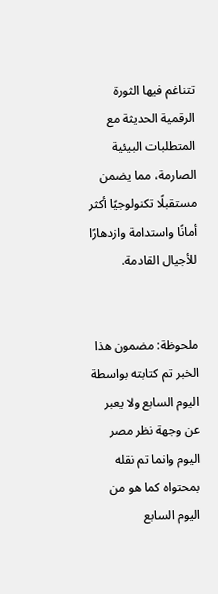تتناغم فيها الثورة الرقمية الحديثة مع المتطلبات البيئية الصارمة، مما يضمن مستقبلًا تكنولوجيًا أكثر أمانًا واستدامة وازدهارًا للأجيال القادمة.


ملحوظة: مضمون هذا الخبر تم كتابته بواسطة اليوم السابع ولا يعبر عن وجهة نظر مصر اليوم وانما تم نقله بمحتواه كما هو من اليوم السابع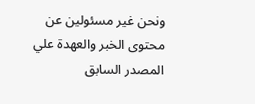ونحن غير مسئولين عن محتوى الخبر والعهدة علي المصدر السابق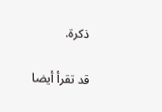ذكرة.

قد تقرأ أيضا